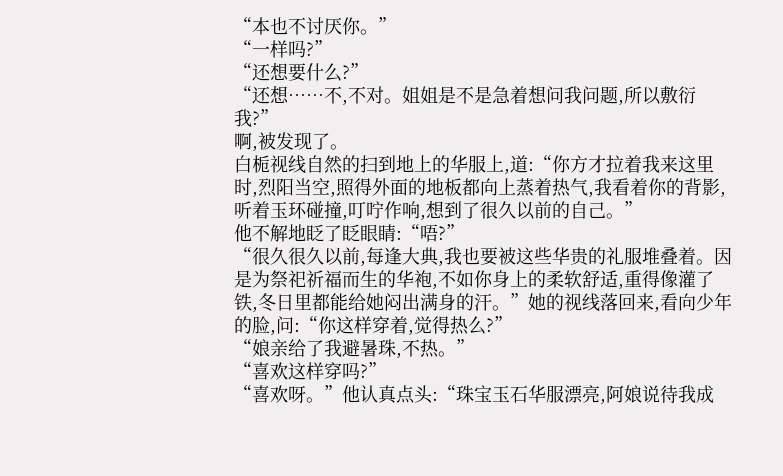“本也不讨厌你。”
“一样吗?”
“还想要什么?”
“还想……不,不对。姐姐是不是急着想问我问题,所以敷衍我?”
啊,被发现了。
白栀视线自然的扫到地上的华服上,道:“你方才拉着我来这里时,烈阳当空,照得外面的地板都向上蒸着热气,我看着你的背影,听着玉环碰撞,叮咛作响,想到了很久以前的自己。”
他不解地眨了眨眼睛:“唔?”
“很久很久以前,每逢大典,我也要被这些华贵的礼服堆叠着。因是为祭祀祈福而生的华袍,不如你身上的柔软舒适,重得像灌了铁,冬日里都能给她闷出满身的汗。”她的视线落回来,看向少年的脸,问:“你这样穿着,觉得热么?”
“娘亲给了我避暑珠,不热。”
“喜欢这样穿吗?”
“喜欢呀。”他认真点头:“珠宝玉石华服漂亮,阿娘说待我成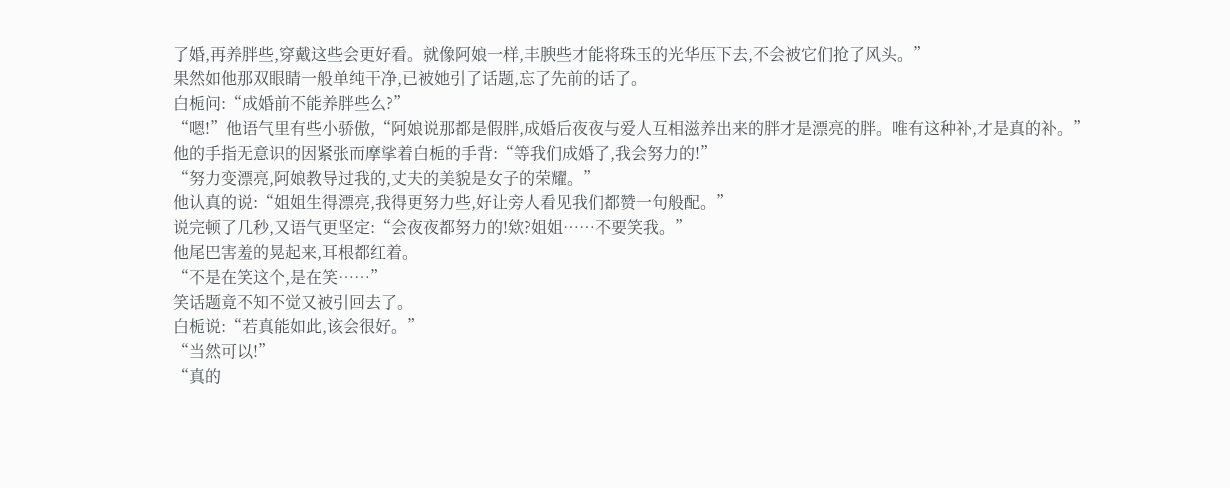了婚,再养胖些,穿戴这些会更好看。就像阿娘一样,丰腴些才能将珠玉的光华压下去,不会被它们抢了风头。”
果然如他那双眼睛一般单纯干净,已被她引了话题,忘了先前的话了。
白栀问:“成婚前不能养胖些么?”
“嗯!”他语气里有些小骄傲,“阿娘说那都是假胖,成婚后夜夜与爱人互相滋养出来的胖才是漂亮的胖。唯有这种补,才是真的补。”
他的手指无意识的因紧张而摩挲着白栀的手背:“等我们成婚了,我会努力的!”
“努力变漂亮,阿娘教导过我的,丈夫的美貌是女子的荣耀。”
他认真的说:“姐姐生得漂亮,我得更努力些,好让旁人看见我们都赞一句般配。”
说完顿了几秒,又语气更坚定:“会夜夜都努力的!欸?姐姐……不要笑我。”
他尾巴害羞的晃起来,耳根都红着。
“不是在笑这个,是在笑……”
笑话题竟不知不觉又被引回去了。
白栀说:“若真能如此,该会很好。”
“当然可以!”
“真的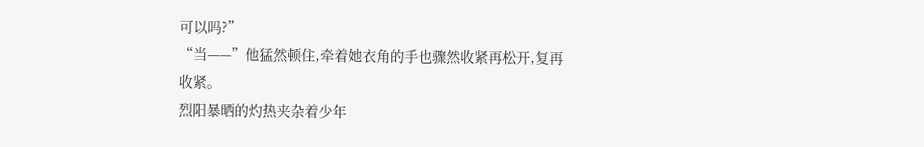可以吗?”
“当——”他猛然顿住,牵着她衣角的手也骤然收紧再松开,复再收紧。
烈阳暴晒的灼热夹杂着少年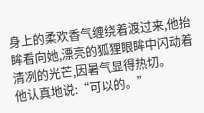身上的柔欢香气缠绕着渡过来,他抬眸看向她,漂亮的狐狸眼眸中闪动着清冽的光芒,因暑气显得热切。
他认真地说:“可以的。”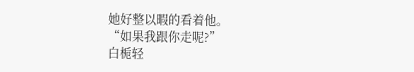她好整以暇的看着他。
“如果我跟你走呢?”
白栀轻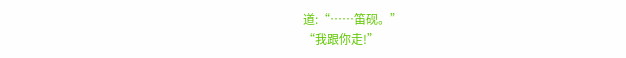道:“……笛砚。”
“我跟你走!”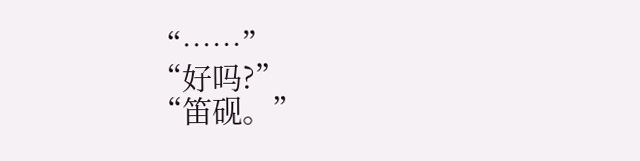“……”
“好吗?”
“笛砚。”